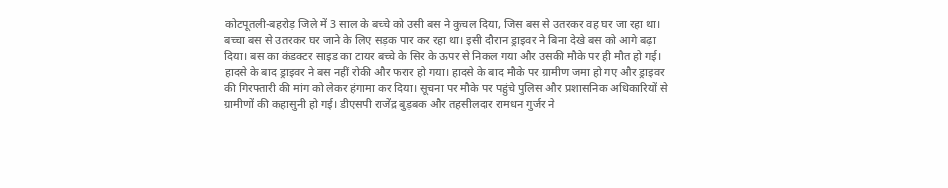कोटपूतली-बहरोड़ जिले में 3 साल के बच्चे को उसी बस ने कुचल दिया, जिस बस से उतरकर वह घर जा रहा था। बच्चा बस से उतरकर घर जाने के लिए सड़क पार कर रहा था। इसी दौरान ड्राइवर ने बिना देखे बस को आगे बढ़ा दिया। बस का कंडक्टर साइड का टायर बच्चे के सिर के ऊपर से निकल गया और उसकी मौके पर ही मौत हो गई। हादसे के बाद ड्राइवर ने बस नहीं रोकी और फरार हो गया। हादसे के बाद मौके पर ग्रामीण जमा हो गए और ड्राइवर की गिरफ्तारी की मांग को लेकर हंगामा कर दिया। सूचना पर मौके पर पहुंचे पुलिस और प्रशासनिक अधिकारियों से ग्रामीणों की कहासुनी हो गई। डीएसपी राजेंद्र बुड़बक और तहसीलदार रामधन गुर्जर ने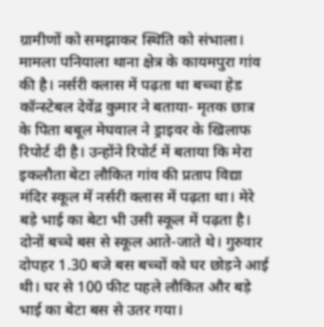ग्रामीणों को समझाकर स्थिति को संभाला। मामला पनियाला थाना क्षेत्र के कायमपुरा गांव की है। नर्सरी क्लास में पढ़ता था बच्चा हेड कॉन्स्टेबल देवेंद्र कुमार ने बताया- मृतक छात्र के पिता बबूल मेघवाल ने ड्राइवर के खिलाफ रिपोर्ट दी है। उन्होंने रिपोर्ट में बताया कि मेरा इकलौता बेटा लौकित गांव की प्रताप विद्या मंदिर स्कूल में नर्सरी क्लास में पढ़ता था। मेरे बड़े भाई का बेटा भी उसी स्कूल में पढ़ता है। दोनों बच्चे बस से स्कूल आते-जाते थे। गुरुवार दोपहर 1.30 बजे बस बच्चों को घर छोड़ने आई थी। घर से 100 फीट पहले लौकित और बड़े भाई का बेटा बस से उतर गया।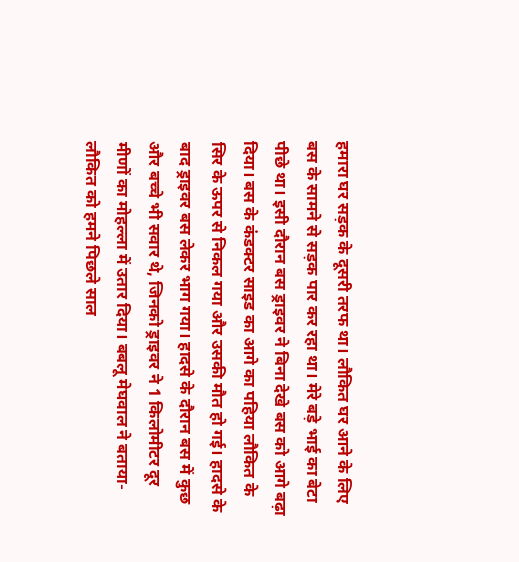हमारा घर सड़क के दूसरी तरफ था। लौकित घर आने के लिए बस के सामने से सड़क पार कर रहा था। मेरे बड़े भाई का बेटा पीछे था। इसी दौरान बस ड्राइवर ने बिना देखे बस को आगे बढ़ा दिया। बस के कंडक्टर साइड का आगे का पहिया लौकित के सिर के ऊपर से निकल गया और उसकी मौत हो गई। हादसे के बाद ड्राइवर बस लेकर भाग गया। हादसे के दौरान बस में कुछ और बच्चे भी सवार थे, जिनको ड्राइवर ने 1 किलोमीटर दूर मीणों का मोहल्ला में उतार दिया। बबलू मेघवाल ने बताया- लौकित को हमने पिछले साल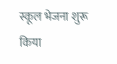स्कूल भेजना शुरू किया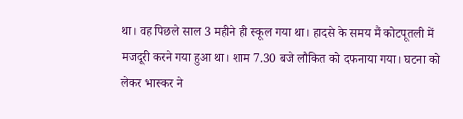था। वह पिछले साल 3 महीने ही स्कूल गया था। हादसे के समय मैं कोटपूतली में मजदूरी करने गया हुआ था। शाम 7.30 बजे लौकित को दफनाया गया। घटना को लेकर भास्कर ने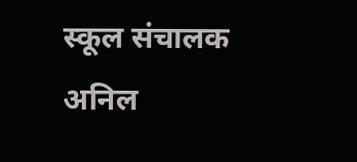स्कूल संचालक अनिल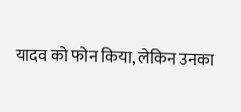यादव को फोन किया, लेकिन उनका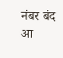नंबर बंद आ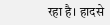रहा है। हादसे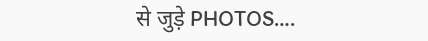से जुड़े PHOTOS….